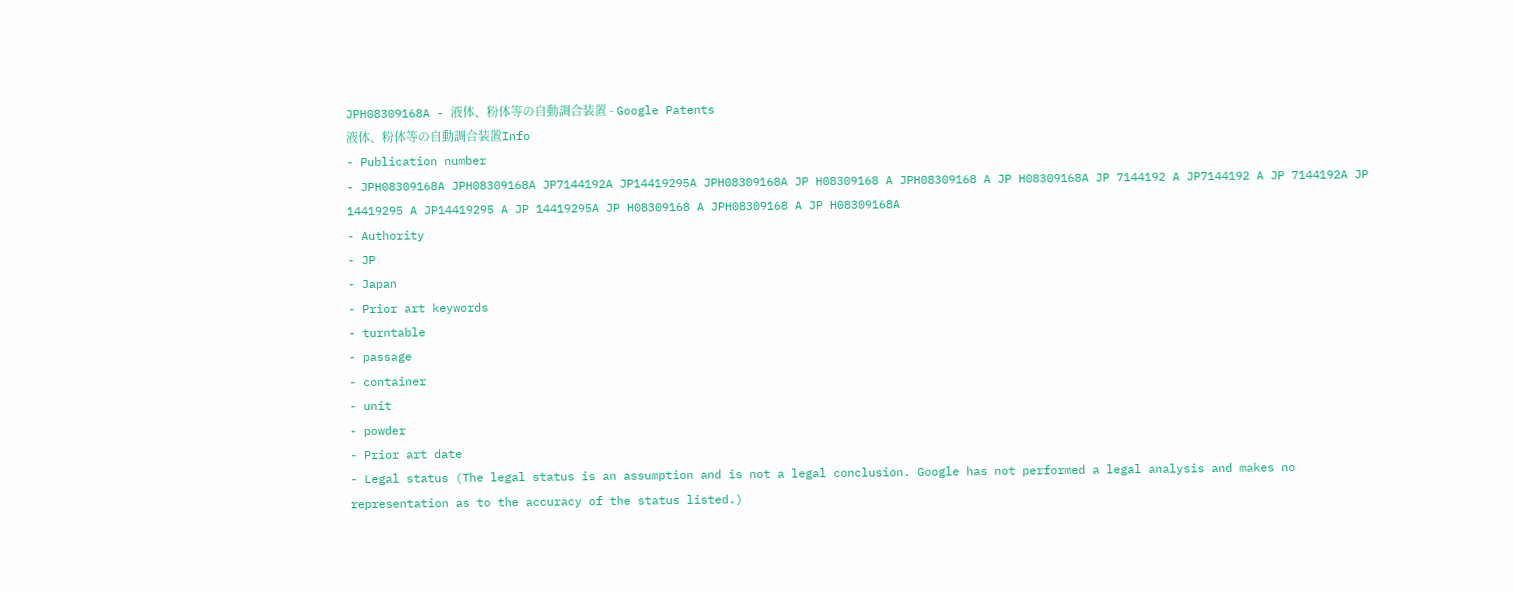JPH08309168A - 液体、粉体等の自動調合装置 - Google Patents
液体、粉体等の自動調合装置Info
- Publication number
- JPH08309168A JPH08309168A JP7144192A JP14419295A JPH08309168A JP H08309168 A JPH08309168 A JP H08309168A JP 7144192 A JP7144192 A JP 7144192A JP 14419295 A JP14419295 A JP 14419295A JP H08309168 A JPH08309168 A JP H08309168A
- Authority
- JP
- Japan
- Prior art keywords
- turntable
- passage
- container
- unit
- powder
- Prior art date
- Legal status (The legal status is an assumption and is not a legal conclusion. Google has not performed a legal analysis and makes no representation as to the accuracy of the status listed.)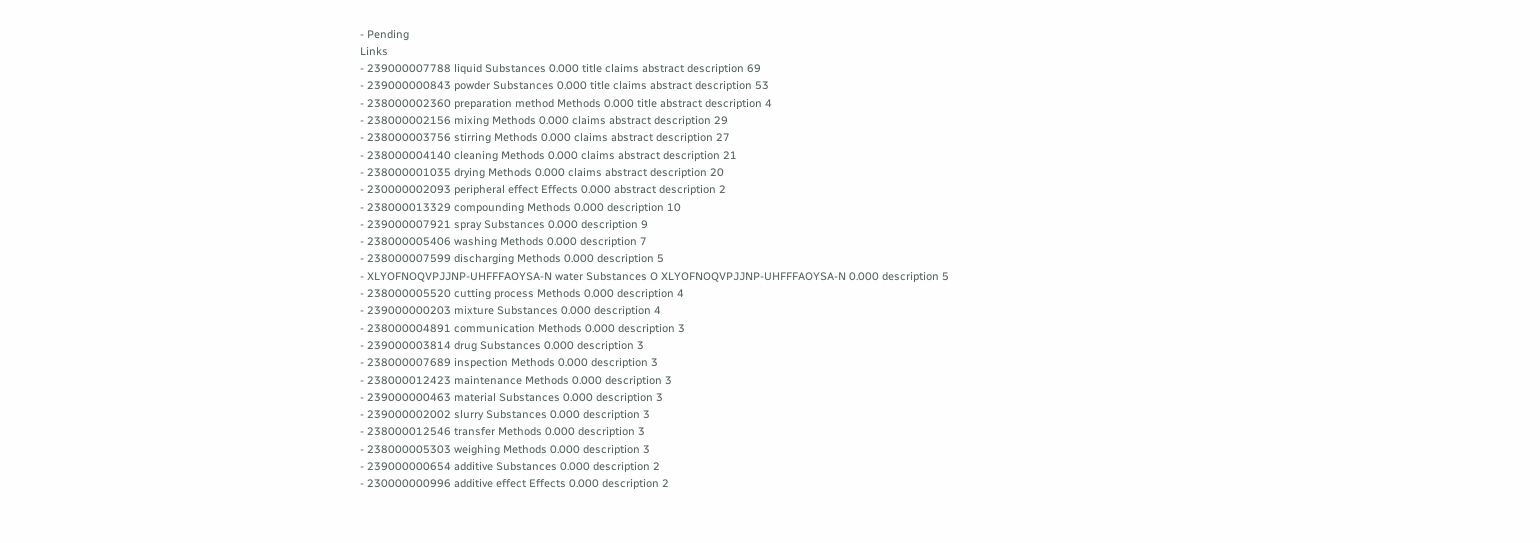- Pending
Links
- 239000007788 liquid Substances 0.000 title claims abstract description 69
- 239000000843 powder Substances 0.000 title claims abstract description 53
- 238000002360 preparation method Methods 0.000 title abstract description 4
- 238000002156 mixing Methods 0.000 claims abstract description 29
- 238000003756 stirring Methods 0.000 claims abstract description 27
- 238000004140 cleaning Methods 0.000 claims abstract description 21
- 238000001035 drying Methods 0.000 claims abstract description 20
- 230000002093 peripheral effect Effects 0.000 abstract description 2
- 238000013329 compounding Methods 0.000 description 10
- 239000007921 spray Substances 0.000 description 9
- 238000005406 washing Methods 0.000 description 7
- 238000007599 discharging Methods 0.000 description 5
- XLYOFNOQVPJJNP-UHFFFAOYSA-N water Substances O XLYOFNOQVPJJNP-UHFFFAOYSA-N 0.000 description 5
- 238000005520 cutting process Methods 0.000 description 4
- 239000000203 mixture Substances 0.000 description 4
- 238000004891 communication Methods 0.000 description 3
- 239000003814 drug Substances 0.000 description 3
- 238000007689 inspection Methods 0.000 description 3
- 238000012423 maintenance Methods 0.000 description 3
- 239000000463 material Substances 0.000 description 3
- 239000002002 slurry Substances 0.000 description 3
- 238000012546 transfer Methods 0.000 description 3
- 238000005303 weighing Methods 0.000 description 3
- 239000000654 additive Substances 0.000 description 2
- 230000000996 additive effect Effects 0.000 description 2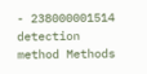- 238000001514 detection method Methods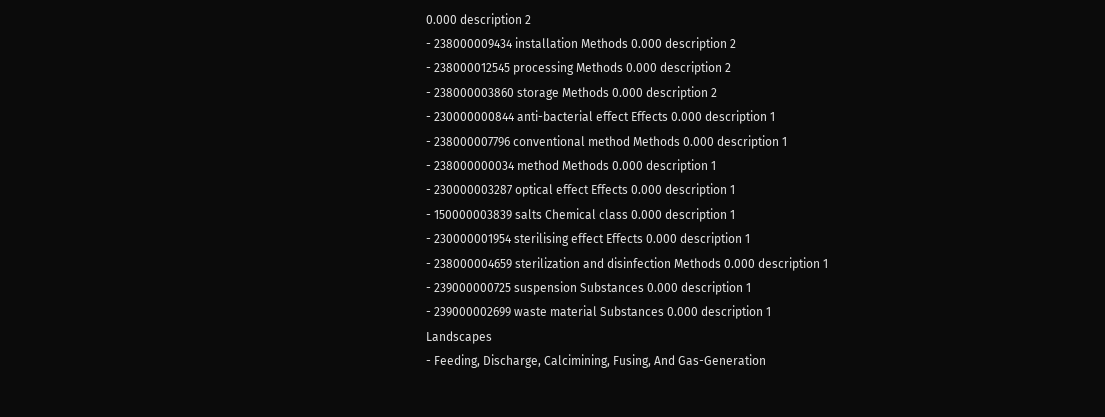0.000 description 2
- 238000009434 installation Methods 0.000 description 2
- 238000012545 processing Methods 0.000 description 2
- 238000003860 storage Methods 0.000 description 2
- 230000000844 anti-bacterial effect Effects 0.000 description 1
- 238000007796 conventional method Methods 0.000 description 1
- 238000000034 method Methods 0.000 description 1
- 230000003287 optical effect Effects 0.000 description 1
- 150000003839 salts Chemical class 0.000 description 1
- 230000001954 sterilising effect Effects 0.000 description 1
- 238000004659 sterilization and disinfection Methods 0.000 description 1
- 239000000725 suspension Substances 0.000 description 1
- 239000002699 waste material Substances 0.000 description 1
Landscapes
- Feeding, Discharge, Calcimining, Fusing, And Gas-Generation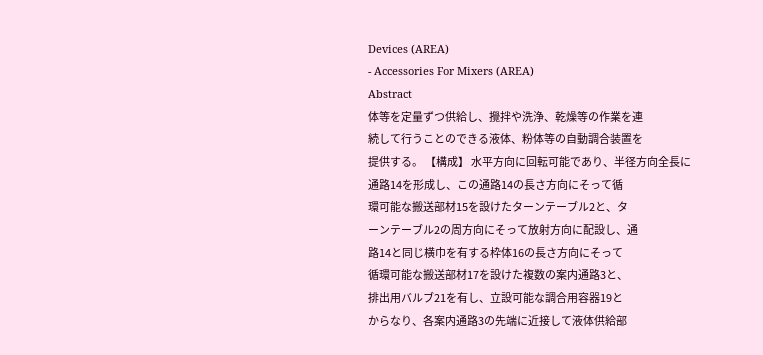Devices (AREA)
- Accessories For Mixers (AREA)
Abstract
体等を定量ずつ供給し、攪拌や洗浄、乾燥等の作業を連
続して行うことのできる液体、粉体等の自動調合装置を
提供する。 【構成】 水平方向に回転可能であり、半径方向全長に
通路14を形成し、この通路14の長さ方向にそって循
環可能な搬送部材15を設けたターンテーブル2と、タ
ーンテーブル2の周方向にそって放射方向に配設し、通
路14と同じ横巾を有する枠体16の長さ方向にそって
循環可能な搬送部材17を設けた複数の案内通路3と、
排出用バルブ21を有し、立設可能な調合用容器19と
からなり、各案内通路3の先端に近接して液体供給部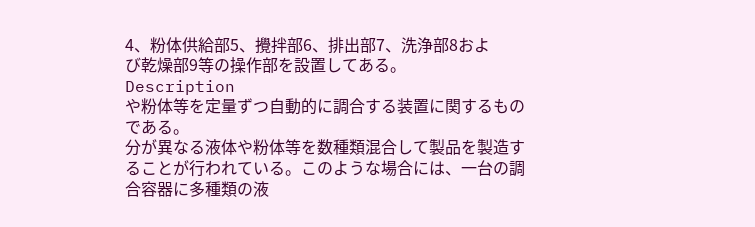4、粉体供給部5、攪拌部6、排出部7、洗浄部8およ
び乾燥部9等の操作部を設置してある。
Description
や粉体等を定量ずつ自動的に調合する装置に関するもの
である。
分が異なる液体や粉体等を数種類混合して製品を製造す
ることが行われている。このような場合には、一台の調
合容器に多種類の液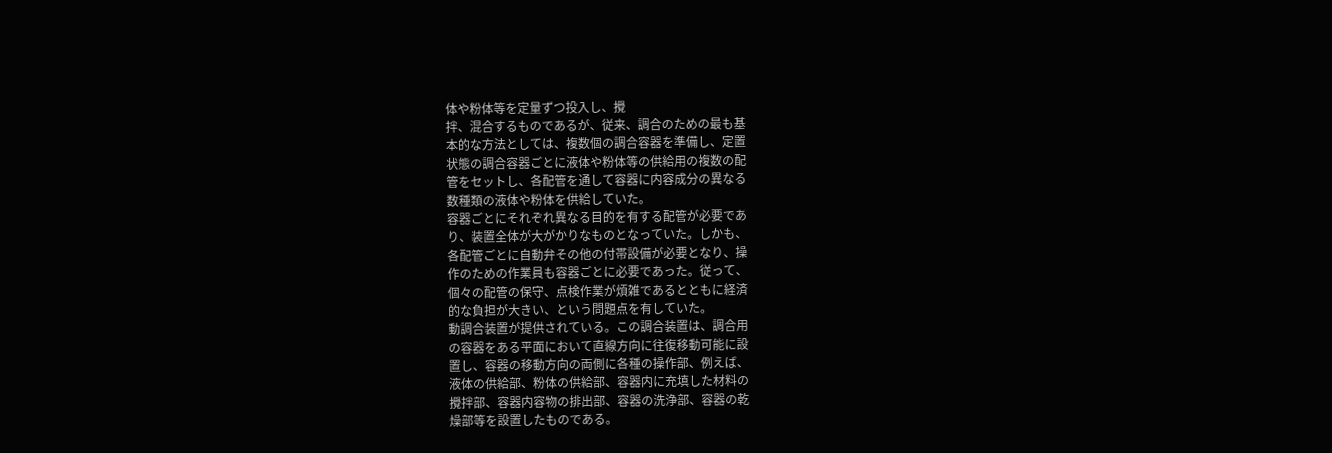体や粉体等を定量ずつ投入し、攪
拌、混合するものであるが、従来、調合のための最も基
本的な方法としては、複数個の調合容器を準備し、定置
状態の調合容器ごとに液体や粉体等の供給用の複数の配
管をセットし、各配管を通して容器に内容成分の異なる
数種類の液体や粉体を供給していた。
容器ごとにそれぞれ異なる目的を有する配管が必要であ
り、装置全体が大がかりなものとなっていた。しかも、
各配管ごとに自動弁その他の付帯設備が必要となり、操
作のための作業員も容器ごとに必要であった。従って、
個々の配管の保守、点検作業が煩雑であるとともに経済
的な負担が大きい、という問題点を有していた。
動調合装置が提供されている。この調合装置は、調合用
の容器をある平面において直線方向に往復移動可能に設
置し、容器の移動方向の両側に各種の操作部、例えば、
液体の供給部、粉体の供給部、容器内に充填した材料の
攪拌部、容器内容物の排出部、容器の洗浄部、容器の乾
燥部等を設置したものである。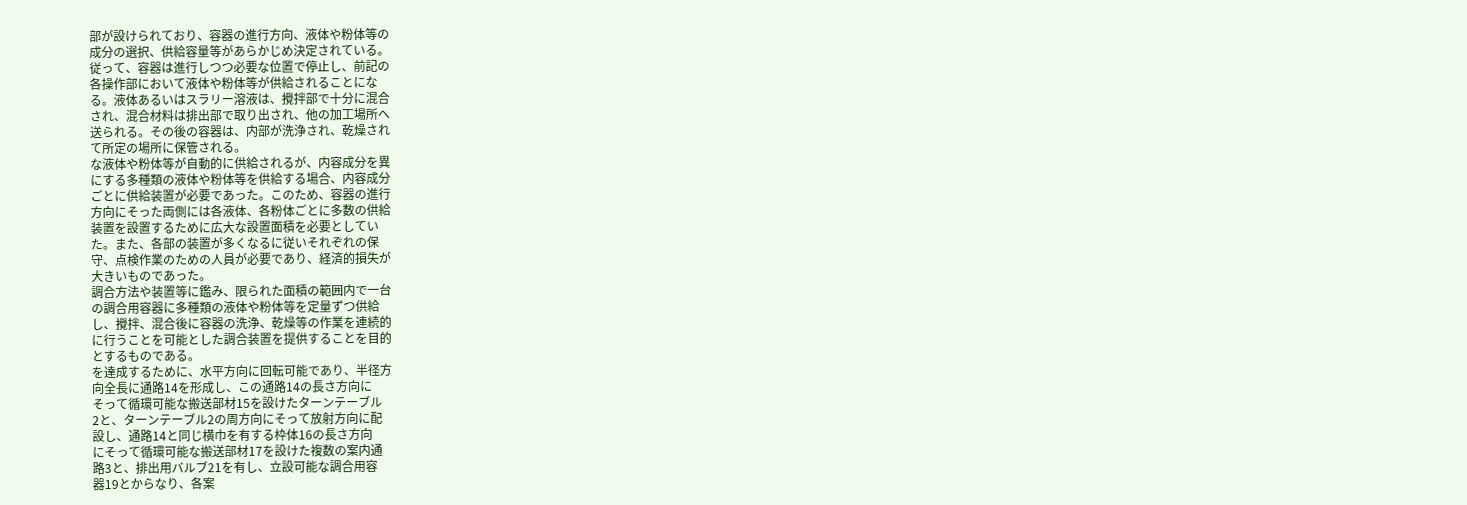部が設けられており、容器の進行方向、液体や粉体等の
成分の選択、供給容量等があらかじめ決定されている。
従って、容器は進行しつつ必要な位置で停止し、前記の
各操作部において液体や粉体等が供給されることにな
る。液体あるいはスラリー溶液は、攪拌部で十分に混合
され、混合材料は排出部で取り出され、他の加工場所へ
送られる。その後の容器は、内部が洗浄され、乾燥され
て所定の場所に保管される。
な液体や粉体等が自動的に供給されるが、内容成分を異
にする多種類の液体や粉体等を供給する場合、内容成分
ごとに供給装置が必要であった。このため、容器の進行
方向にそった両側には各液体、各粉体ごとに多数の供給
装置を設置するために広大な設置面積を必要としてい
た。また、各部の装置が多くなるに従いそれぞれの保
守、点検作業のための人員が必要であり、経済的損失が
大きいものであった。
調合方法や装置等に鑑み、限られた面積の範囲内で一台
の調合用容器に多種類の液体や粉体等を定量ずつ供給
し、攪拌、混合後に容器の洗浄、乾燥等の作業を連続的
に行うことを可能とした調合装置を提供することを目的
とするものである。
を達成するために、水平方向に回転可能であり、半径方
向全長に通路14を形成し、この通路14の長さ方向に
そって循環可能な搬送部材15を設けたターンテーブル
2と、ターンテーブル2の周方向にそって放射方向に配
設し、通路14と同じ横巾を有する枠体16の長さ方向
にそって循環可能な搬送部材17を設けた複数の案内通
路3と、排出用バルブ21を有し、立設可能な調合用容
器19とからなり、各案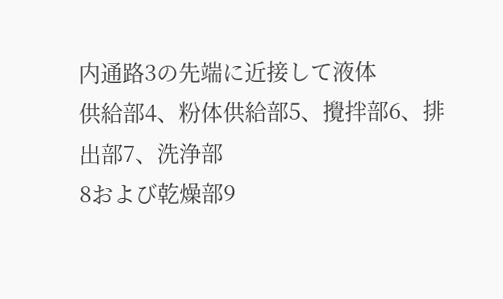内通路3の先端に近接して液体
供給部4、粉体供給部5、攪拌部6、排出部7、洗浄部
8および乾燥部9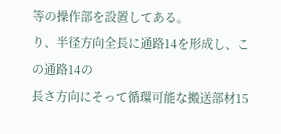等の操作部を設置してある。
り、半径方向全長に通路14を形成し、この通路14の
長さ方向にそって循環可能な搬送部材15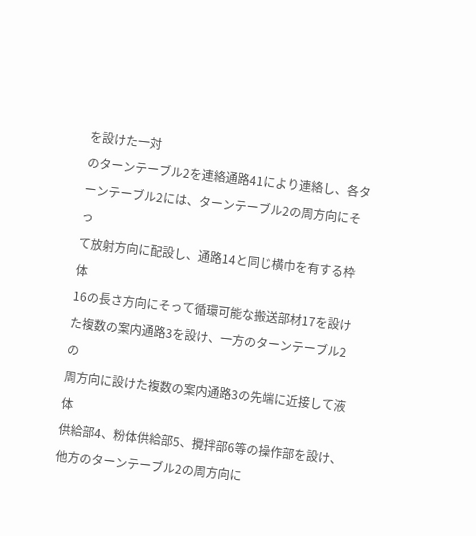を設けた一対
のターンテーブル2を連絡通路41により連絡し、各タ
ーンテーブル2には、ターンテーブル2の周方向にそっ
て放射方向に配設し、通路14と同じ横巾を有する枠体
16の長さ方向にそって循環可能な搬送部材17を設け
た複数の案内通路3を設け、一方のターンテーブル2の
周方向に設けた複数の案内通路3の先端に近接して液体
供給部4、粉体供給部5、攪拌部6等の操作部を設け、
他方のターンテーブル2の周方向に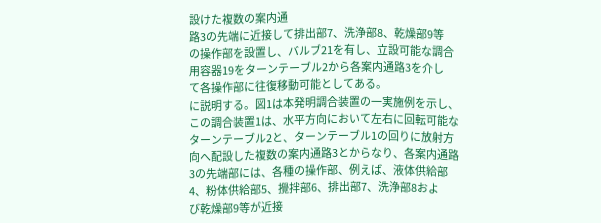設けた複数の案内通
路3の先端に近接して排出部7、洗浄部8、乾燥部9等
の操作部を設置し、バルブ21を有し、立設可能な調合
用容器19をターンテーブル2から各案内通路3を介し
て各操作部に往復移動可能としてある。
に説明する。図1は本発明調合装置の一実施例を示し、
この調合装置1は、水平方向において左右に回転可能な
ターンテーブル2と、ターンテーブル1の回りに放射方
向へ配設した複数の案内通路3とからなり、各案内通路
3の先端部には、各種の操作部、例えば、液体供給部
4、粉体供給部5、攪拌部6、排出部7、洗浄部8およ
び乾燥部9等が近接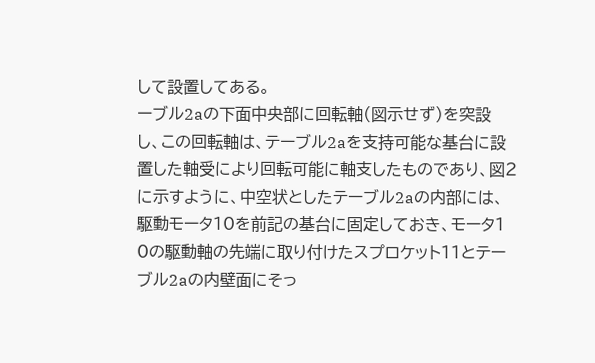して設置してある。
ーブル2aの下面中央部に回転軸(図示せず)を突設
し、この回転軸は、テーブル2aを支持可能な基台に設
置した軸受により回転可能に軸支したものであり、図2
に示すように、中空状としたテーブル2aの内部には、
駆動モータ10を前記の基台に固定しておき、モータ1
0の駆動軸の先端に取り付けたスプロケット11とテー
ブル2aの内壁面にそっ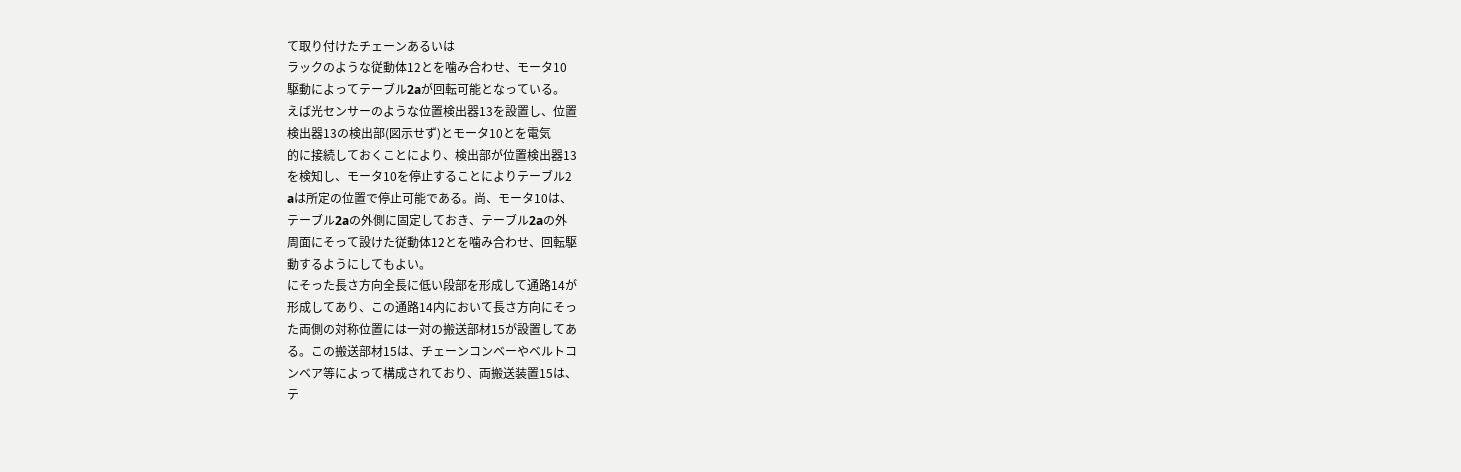て取り付けたチェーンあるいは
ラックのような従動体12とを噛み合わせ、モータ10
駆動によってテーブル2aが回転可能となっている。
えば光センサーのような位置検出器13を設置し、位置
検出器13の検出部(図示せず)とモータ10とを電気
的に接続しておくことにより、検出部が位置検出器13
を検知し、モータ10を停止することによりテーブル2
aは所定の位置で停止可能である。尚、モータ10は、
テーブル2aの外側に固定しておき、テーブル2aの外
周面にそって設けた従動体12とを噛み合わせ、回転駆
動するようにしてもよい。
にそった長さ方向全長に低い段部を形成して通路14が
形成してあり、この通路14内において長さ方向にそっ
た両側の対称位置には一対の搬送部材15が設置してあ
る。この搬送部材15は、チェーンコンベーやベルトコ
ンベア等によって構成されており、両搬送装置15は、
テ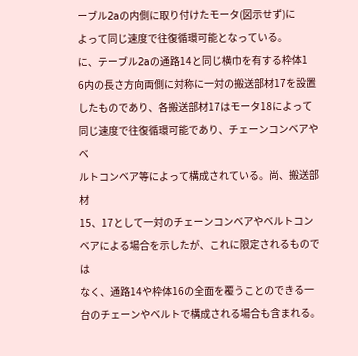ーブル2aの内側に取り付けたモータ(図示せず)に
よって同じ速度で往復循環可能となっている。
に、テーブル2aの通路14と同じ横巾を有する枠体1
6内の長さ方向両側に対称に一対の搬送部材17を設置
したものであり、各搬送部材17はモータ18によって
同じ速度で往復循環可能であり、チェーンコンベアやベ
ルトコンベア等によって構成されている。尚、搬送部材
15、17として一対のチェーンコンベアやベルトコン
ベアによる場合を示したが、これに限定されるものでは
なく、通路14や枠体16の全面を覆うことのできる一
台のチェーンやベルトで構成される場合も含まれる。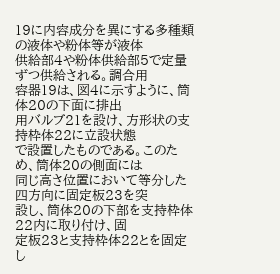19に内容成分を異にする多種類の液体や粉体等が液体
供給部4や粉体供給部5で定量ずつ供給される。調合用
容器19は、図4に示すように、筒体20の下面に排出
用バルブ21を設け、方形状の支持枠体22に立設状態
で設置したものである。このため、筒体20の側面には
同じ高さ位置において等分した四方向に固定板23を突
設し、筒体20の下部を支持枠体22内に取り付け、固
定板23と支持枠体22とを固定し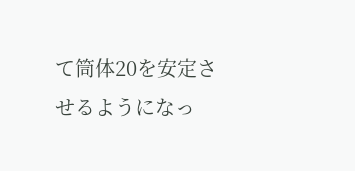て筒体20を安定さ
せるようになっ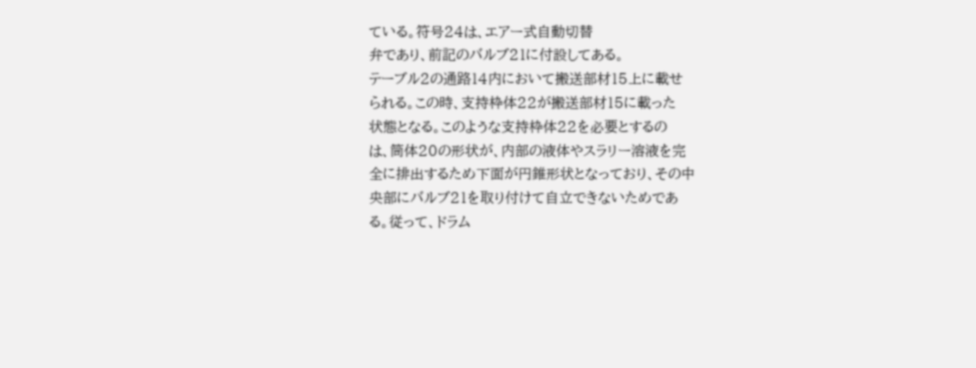ている。符号24は、エアー式自動切替
弁であり、前記のバルブ21に付設してある。
テーブル2の通路14内において搬送部材15上に載せ
られる。この時、支持枠体22が搬送部材15に載った
状態となる。このような支持枠体22を必要とするの
は、筒体20の形状が、内部の液体やスラリー溶液を完
全に排出するため下面が円錐形状となっており、その中
央部にバルブ21を取り付けて自立できないためであ
る。従って、ドラム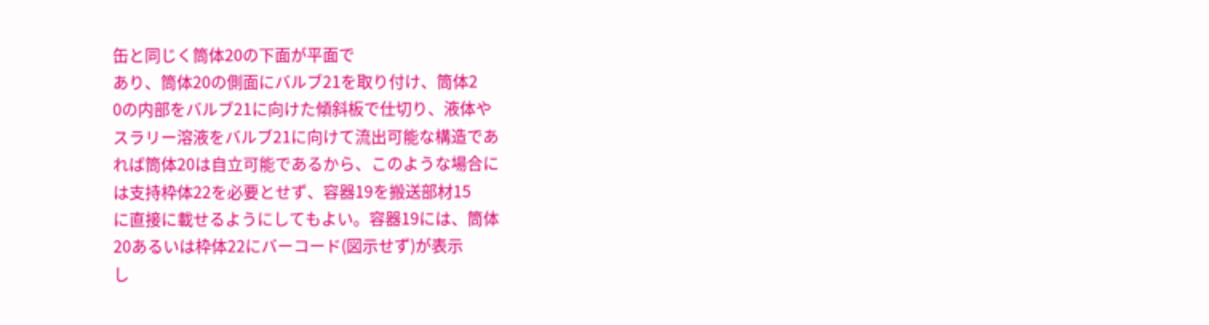缶と同じく筒体20の下面が平面で
あり、筒体20の側面にバルブ21を取り付け、筒体2
0の内部をバルブ21に向けた傾斜板で仕切り、液体や
スラリー溶液をバルブ21に向けて流出可能な構造であ
れば筒体20は自立可能であるから、このような場合に
は支持枠体22を必要とせず、容器19を搬送部材15
に直接に載せるようにしてもよい。容器19には、筒体
20あるいは枠体22にバーコード(図示せず)が表示
し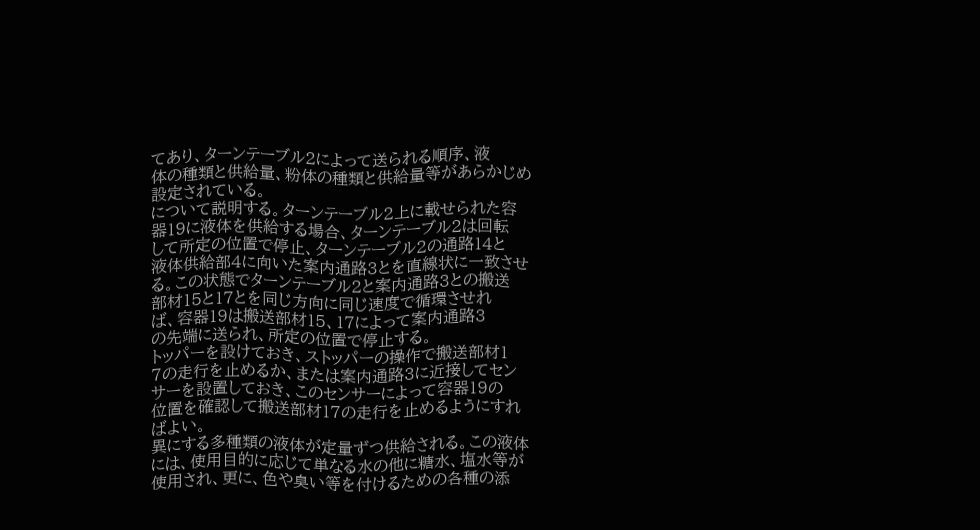てあり、ターンテーブル2によって送られる順序、液
体の種類と供給量、粉体の種類と供給量等があらかじめ
設定されている。
について説明する。ターンテーブル2上に載せられた容
器19に液体を供給する場合、ターンテーブル2は回転
して所定の位置で停止、ターンテーブル2の通路14と
液体供給部4に向いた案内通路3とを直線状に一致させ
る。この状態でターンテーブル2と案内通路3との搬送
部材15と17とを同じ方向に同じ速度で循環させれ
ば、容器19は搬送部材15、17によって案内通路3
の先端に送られ、所定の位置で停止する。
トッパーを設けておき、ストッパーの操作で搬送部材1
7の走行を止めるか、または案内通路3に近接してセン
サーを設置しておき、このセンサーによって容器19の
位置を確認して搬送部材17の走行を止めるようにすれ
ばよい。
異にする多種類の液体が定量ずつ供給される。この液体
には、使用目的に応じて単なる水の他に糖水、塩水等が
使用され、更に、色や臭い等を付けるための各種の添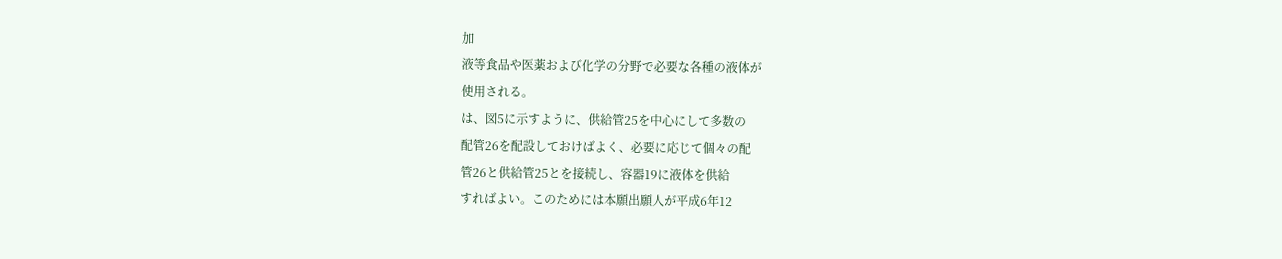加
液等食品や医薬および化学の分野で必要な各種の液体が
使用される。
は、図5に示すように、供給管25を中心にして多数の
配管26を配設しておけばよく、必要に応じて個々の配
管26と供給管25とを接続し、容器19に液体を供給
すればよい。このためには本願出願人が平成6年12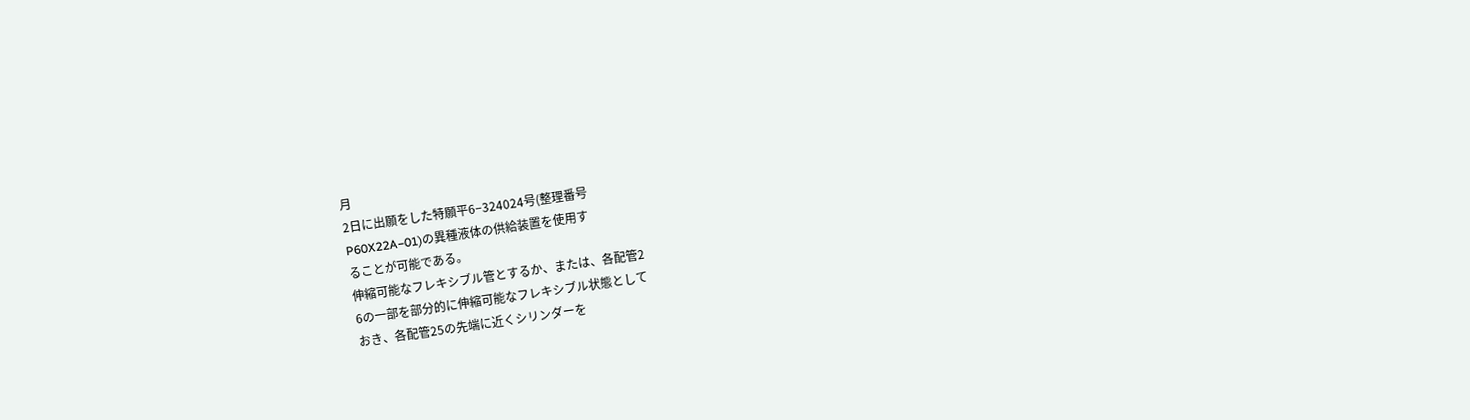月
2日に出願をした特願平6−324024号(整理番号
P60X22A−01)の異種液体の供給装置を使用す
ることが可能である。
伸縮可能なフレキシブル管とするか、または、各配管2
6の一部を部分的に伸縮可能なフレキシブル状態として
おき、各配管25の先端に近くシリンダーを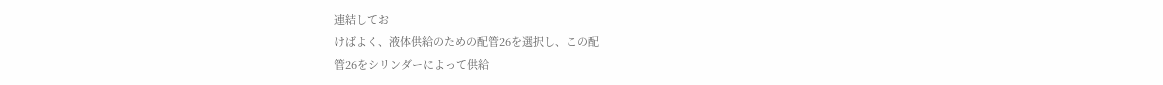連結してお
けばよく、液体供給のための配管26を選択し、この配
管26をシリンダーによって供給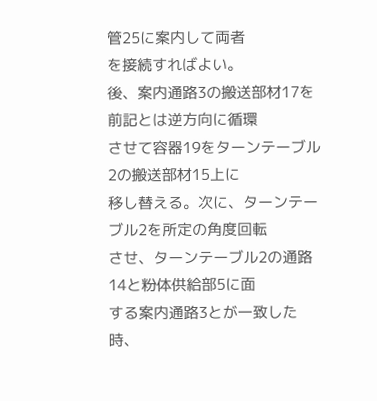管25に案内して両者
を接続すればよい。
後、案内通路3の搬送部材17を前記とは逆方向に循環
させて容器19をターンテーブル2の搬送部材15上に
移し替える。次に、ターンテーブル2を所定の角度回転
させ、ターンテーブル2の通路14と粉体供給部5に面
する案内通路3とが一致した時、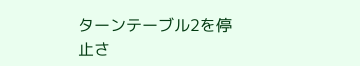ターンテーブル2を停
止さ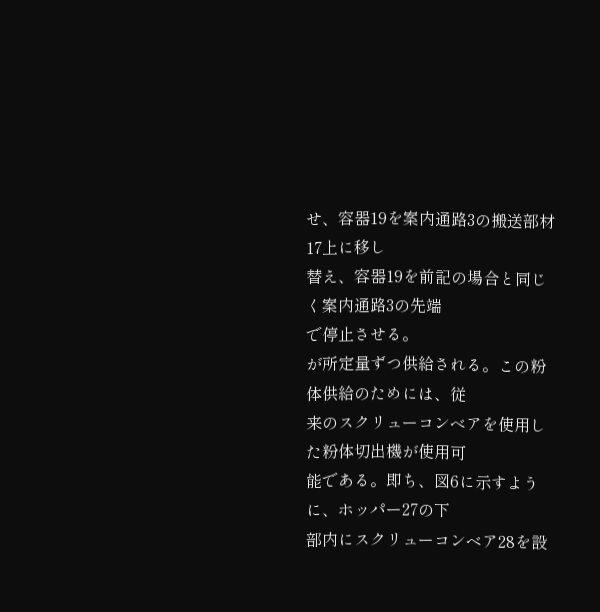せ、容器19を案内通路3の搬送部材17上に移し
替え、容器19を前記の場合と同じく案内通路3の先端
で停止させる。
が所定量ずつ供給される。この粉体供給のためには、従
来のスクリューコンベアを使用した粉体切出機が使用可
能である。即ち、図6に示すように、ホッパー27の下
部内にスクリューコンベア28を設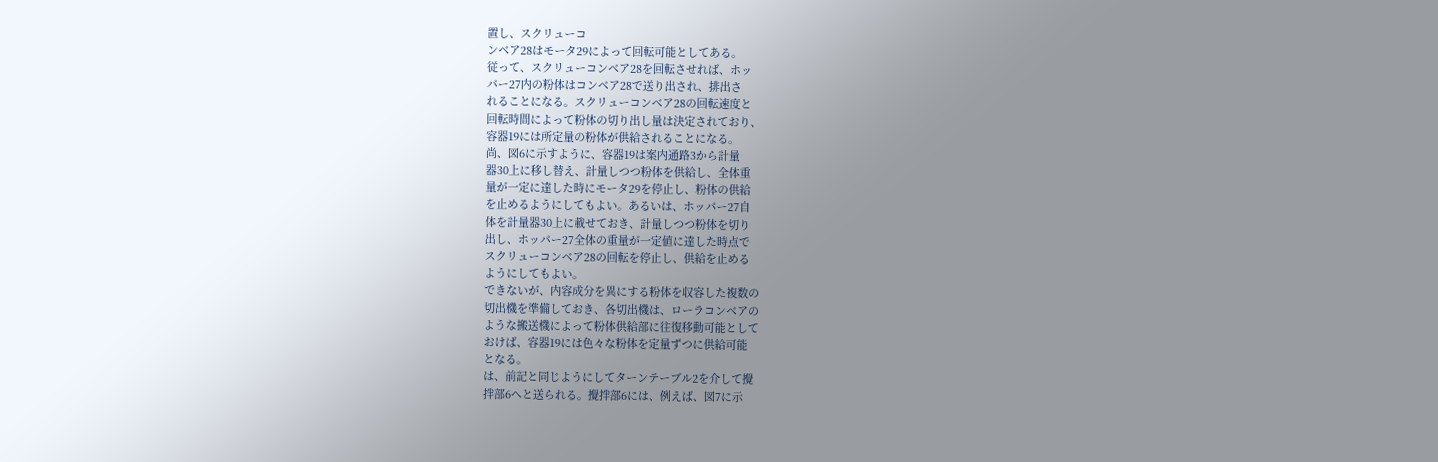置し、スクリューコ
ンベア28はモータ29によって回転可能としてある。
従って、スクリューコンベア28を回転させれば、ホッ
パー27内の粉体はコンベア28で送り出され、排出さ
れることになる。スクリューコンベア28の回転速度と
回転時間によって粉体の切り出し量は決定されており、
容器19には所定量の粉体が供給されることになる。
尚、図6に示すように、容器19は案内通路3から計量
器30上に移し替え、計量しつつ粉体を供給し、全体重
量が一定に達した時にモータ29を停止し、粉体の供給
を止めるようにしてもよい。あるいは、ホッパー27自
体を計量器30上に載せておき、計量しつつ粉体を切り
出し、ホッパー27全体の重量が一定値に達した時点で
スクリューコンベア28の回転を停止し、供給を止める
ようにしてもよい。
できないが、内容成分を異にする粉体を収容した複数の
切出機を準備しておき、各切出機は、ローラコンベアの
ような搬送機によって粉体供給部に往復移動可能として
おけば、容器19には色々な粉体を定量ずつに供給可能
となる。
は、前記と同じようにしてターンテーブル2を介して攪
拌部6へと送られる。攪拌部6には、例えば、図7に示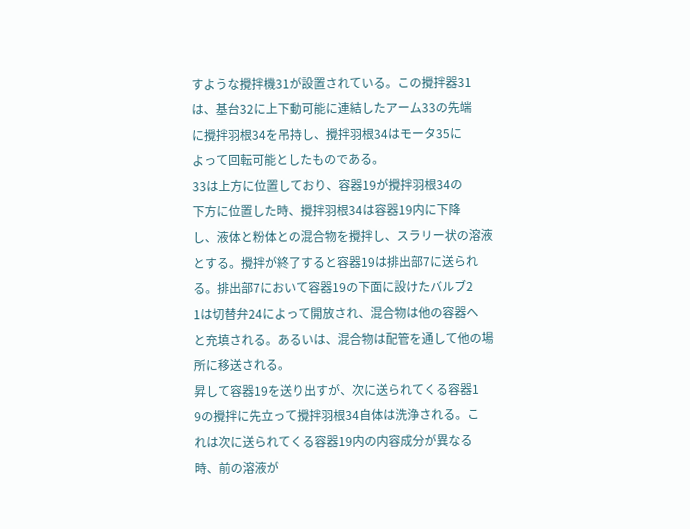すような攪拌機31が設置されている。この攪拌器31
は、基台32に上下動可能に連結したアーム33の先端
に攪拌羽根34を吊持し、攪拌羽根34はモータ35に
よって回転可能としたものである。
33は上方に位置しており、容器19が攪拌羽根34の
下方に位置した時、攪拌羽根34は容器19内に下降
し、液体と粉体との混合物を攪拌し、スラリー状の溶液
とする。攪拌が終了すると容器19は排出部7に送られ
る。排出部7において容器19の下面に設けたバルブ2
1は切替弁24によって開放され、混合物は他の容器へ
と充填される。あるいは、混合物は配管を通して他の場
所に移送される。
昇して容器19を送り出すが、次に送られてくる容器1
9の攪拌に先立って攪拌羽根34自体は洗浄される。こ
れは次に送られてくる容器19内の内容成分が異なる
時、前の溶液が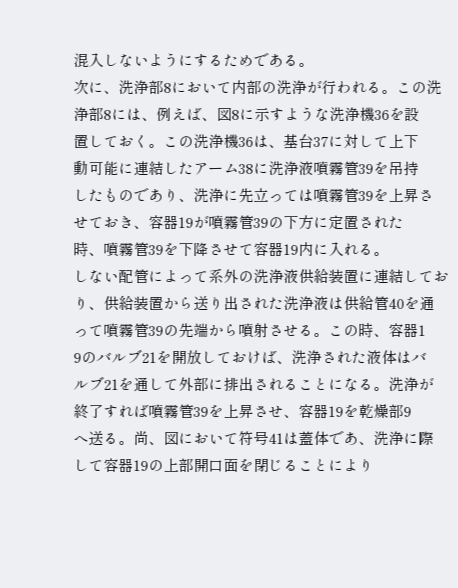混入しないようにするためである。
次に、洗浄部8において内部の洗浄が行われる。この洗
浄部8には、例えば、図8に示すような洗浄機36を設
置しておく。この洗浄機36は、基台37に対して上下
動可能に連結したアーム38に洗浄液噴霧管39を吊持
したものであり、洗浄に先立っては噴霧管39を上昇さ
せておき、容器19が噴霧管39の下方に定置された
時、噴霧管39を下降させて容器19内に入れる。
しない配管によって系外の洗浄液供給装置に連結してお
り、供給装置から送り出された洗浄液は供給管40を通
って噴霧管39の先端から噴射させる。この時、容器1
9のバルブ21を開放しておけば、洗浄された液体はバ
ルブ21を通して外部に排出されることになる。洗浄が
終了すれば噴霧管39を上昇させ、容器19を乾燥部9
へ送る。尚、図において符号41は蓋体であ、洗浄に際
して容器19の上部開口面を閉じることにより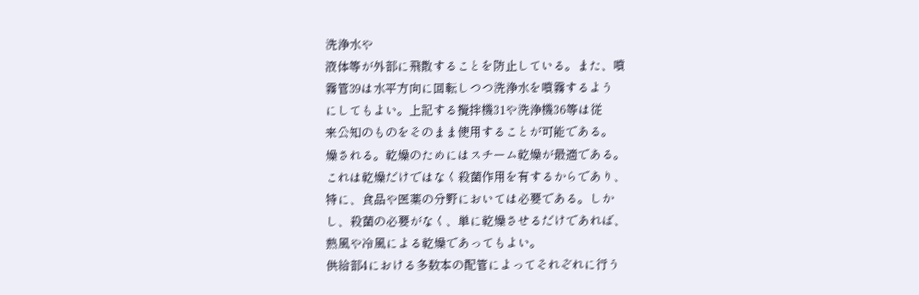洗浄水や
液体等が外部に飛散することを防止している。また、噴
霧管39は水平方向に回転しつつ洗浄水を噴霧するよう
にしてもよい。上記する攪拌機31や洗浄機36等は従
来公知のものをそのまま使用することが可能である。
燥される。乾燥のためにはスチーム乾燥が最適である。
これは乾燥だけではなく殺菌作用を有するからであり、
特に、食品や医薬の分野においては必要である。しか
し、殺菌の必要がなく、単に乾燥させるだけであれば、
熱風や冷風による乾燥であってもよい。
供給部4における多数本の配管によってそれぞれに行う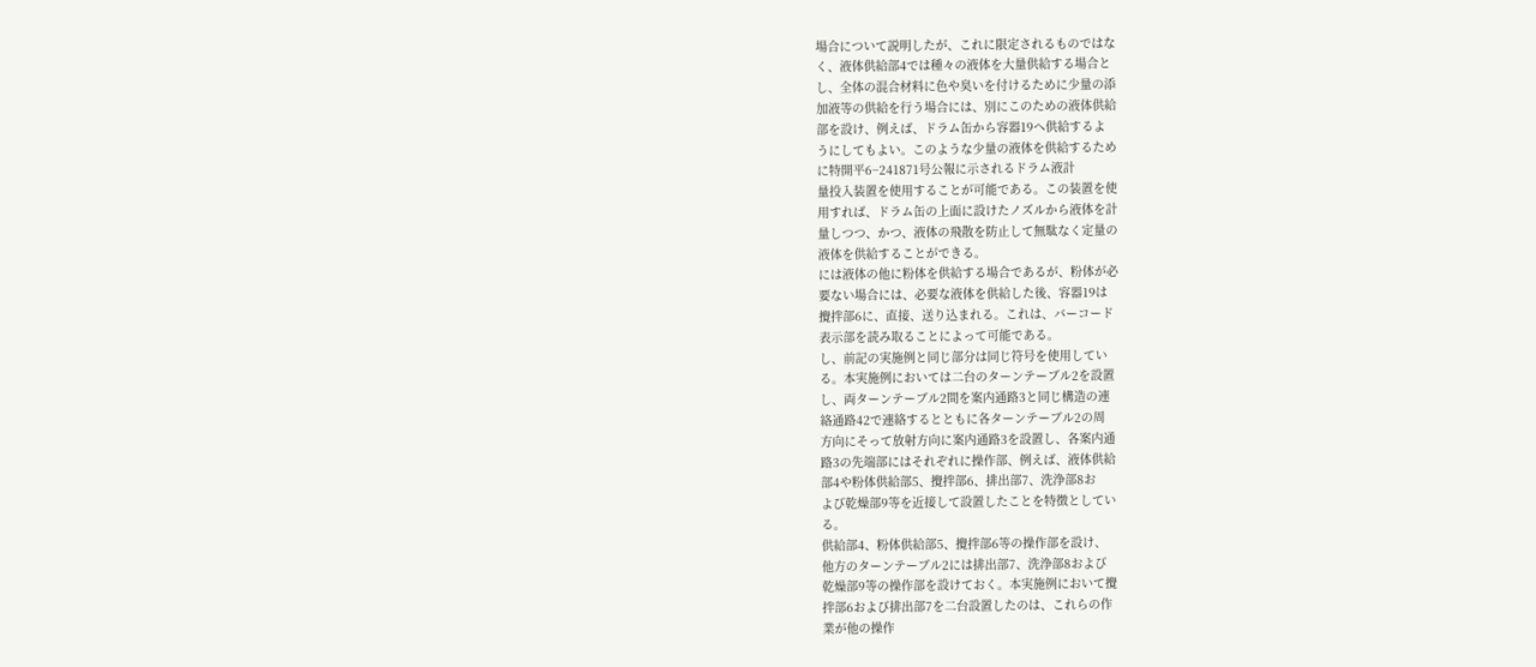場合について説明したが、これに限定されるものではな
く、液体供給部4では種々の液体を大量供給する場合と
し、全体の混合材料に色や臭いを付けるために少量の添
加液等の供給を行う場合には、別にこのための液体供給
部を設け、例えば、ドラム缶から容器19へ供給するよ
うにしてもよい。このような少量の液体を供給するため
に特開平6−241871号公報に示されるドラム液計
量投入装置を使用することが可能である。この装置を使
用すれば、ドラム缶の上面に設けたノズルから液体を計
量しつつ、かつ、液体の飛散を防止して無駄なく定量の
液体を供給することができる。
には液体の他に粉体を供給する場合であるが、粉体が必
要ない場合には、必要な液体を供給した後、容器19は
攪拌部6に、直接、送り込まれる。これは、バーコード
表示部を読み取ることによって可能である。
し、前記の実施例と同じ部分は同じ符号を使用してい
る。本実施例においては二台のターンテーブル2を設置
し、両ターンテーブル2間を案内通路3と同じ構造の連
絡通路42で連絡するとともに各ターンテーブル2の周
方向にそって放射方向に案内通路3を設置し、各案内通
路3の先端部にはそれぞれに操作部、例えば、液体供給
部4や粉体供給部5、攪拌部6、排出部7、洗浄部8お
よび乾燥部9等を近接して設置したことを特徴としてい
る。
供給部4、粉体供給部5、攪拌部6等の操作部を設け、
他方のターンテーブル2には排出部7、洗浄部8および
乾燥部9等の操作部を設けておく。本実施例において攪
拌部6および排出部7を二台設置したのは、これらの作
業が他の操作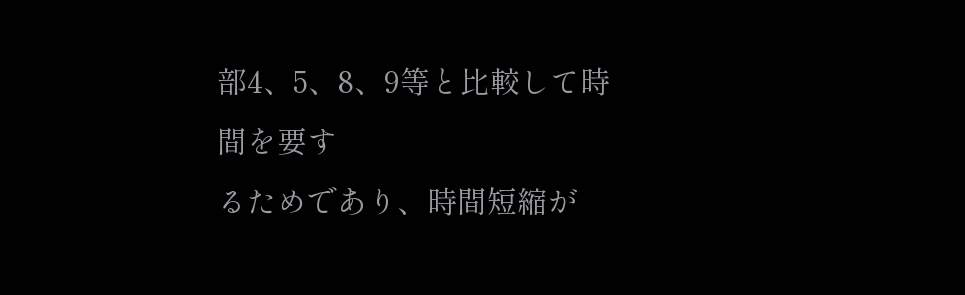部4、5、8、9等と比較して時間を要す
るためであり、時間短縮が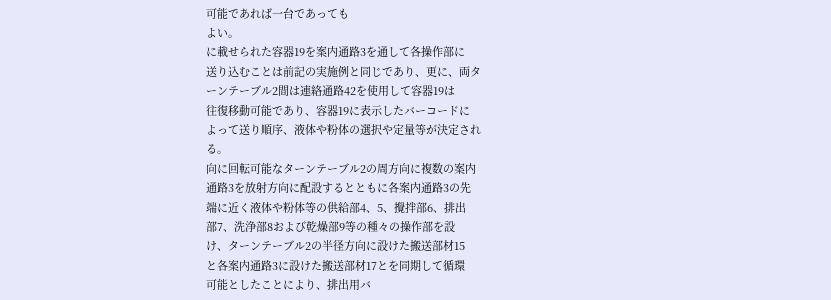可能であれば一台であっても
よい。
に載せられた容器19を案内通路3を通して各操作部に
送り込むことは前記の実施例と同じであり、更に、両タ
ーンテーブル2間は連絡通路42を使用して容器19は
往復移動可能であり、容器19に表示したバーコードに
よって送り順序、液体や粉体の選択や定量等が決定され
る。
向に回転可能なターンテーブル2の周方向に複数の案内
通路3を放射方向に配設するとともに各案内通路3の先
端に近く液体や粉体等の供給部4、5、攪拌部6、排出
部7、洗浄部8および乾燥部9等の種々の操作部を設
け、ターンテーブル2の半径方向に設けた搬送部材15
と各案内通路3に設けた搬送部材17とを同期して循環
可能としたことにより、排出用バ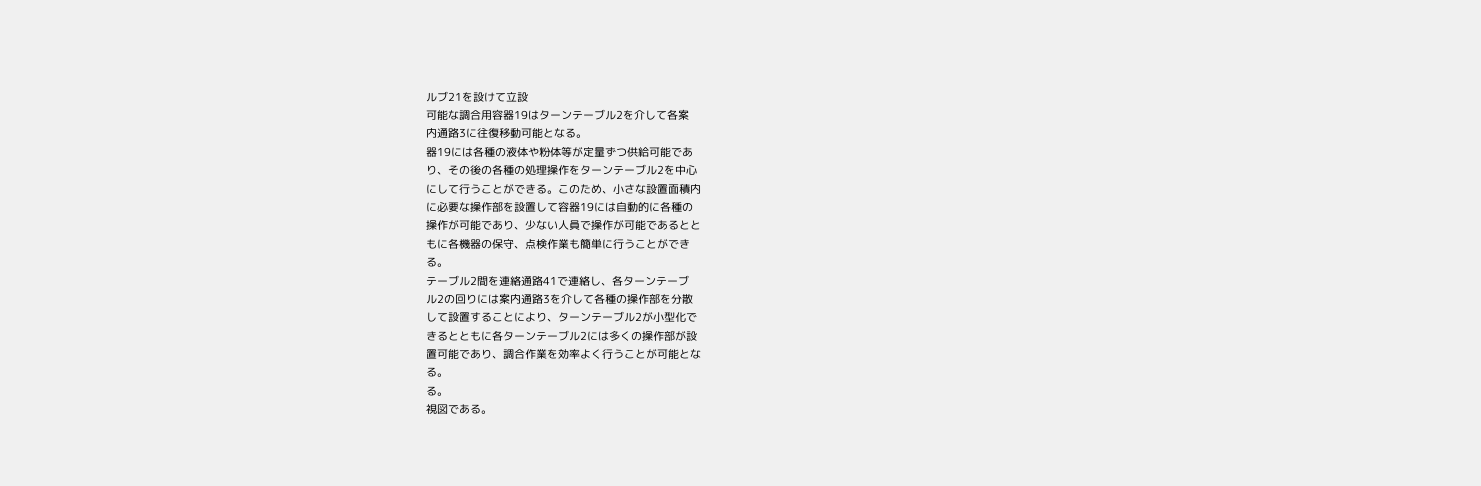ルブ21を設けて立設
可能な調合用容器19はターンテーブル2を介して各案
内通路3に往復移動可能となる。
器19には各種の液体や粉体等が定量ずつ供給可能であ
り、その後の各種の処理操作をターンテーブル2を中心
にして行うことができる。このため、小さな設置面積内
に必要な操作部を設置して容器19には自動的に各種の
操作が可能であり、少ない人員で操作が可能であるとと
もに各機器の保守、点検作業も簡単に行うことができ
る。
テーブル2間を連絡通路41で連絡し、各ターンテーブ
ル2の回りには案内通路3を介して各種の操作部を分散
して設置することにより、ターンテーブル2が小型化で
きるとともに各ターンテーブル2には多くの操作部が設
置可能であり、調合作業を効率よく行うことが可能とな
る。
る。
視図である。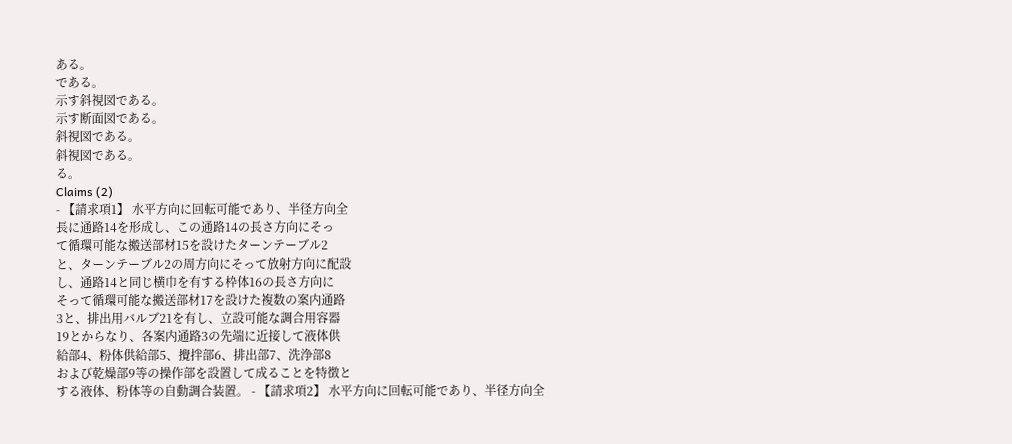ある。
である。
示す斜視図である。
示す断面図である。
斜視図である。
斜視図である。
る。
Claims (2)
- 【請求項1】 水平方向に回転可能であり、半径方向全
長に通路14を形成し、この通路14の長さ方向にそっ
て循環可能な搬送部材15を設けたターンテーブル2
と、ターンテーブル2の周方向にそって放射方向に配設
し、通路14と同じ横巾を有する枠体16の長さ方向に
そって循環可能な搬送部材17を設けた複数の案内通路
3と、排出用バルブ21を有し、立設可能な調合用容器
19とからなり、各案内通路3の先端に近接して液体供
給部4、粉体供給部5、攪拌部6、排出部7、洗浄部8
および乾燥部9等の操作部を設置して成ることを特徴と
する液体、粉体等の自動調合装置。 - 【請求項2】 水平方向に回転可能であり、半径方向全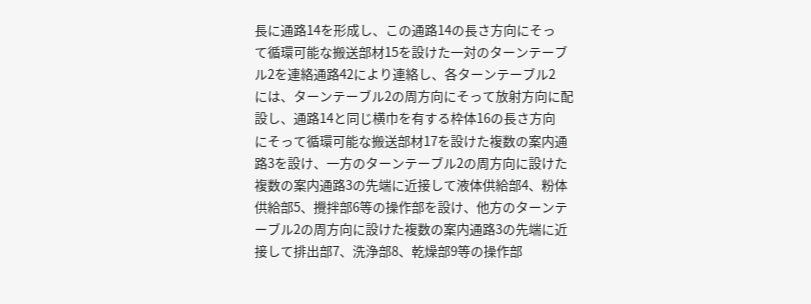長に通路14を形成し、この通路14の長さ方向にそっ
て循環可能な搬送部材15を設けた一対のターンテーブ
ル2を連絡通路42により連絡し、各ターンテーブル2
には、ターンテーブル2の周方向にそって放射方向に配
設し、通路14と同じ横巾を有する枠体16の長さ方向
にそって循環可能な搬送部材17を設けた複数の案内通
路3を設け、一方のターンテーブル2の周方向に設けた
複数の案内通路3の先端に近接して液体供給部4、粉体
供給部5、攪拌部6等の操作部を設け、他方のターンテ
ーブル2の周方向に設けた複数の案内通路3の先端に近
接して排出部7、洗浄部8、乾燥部9等の操作部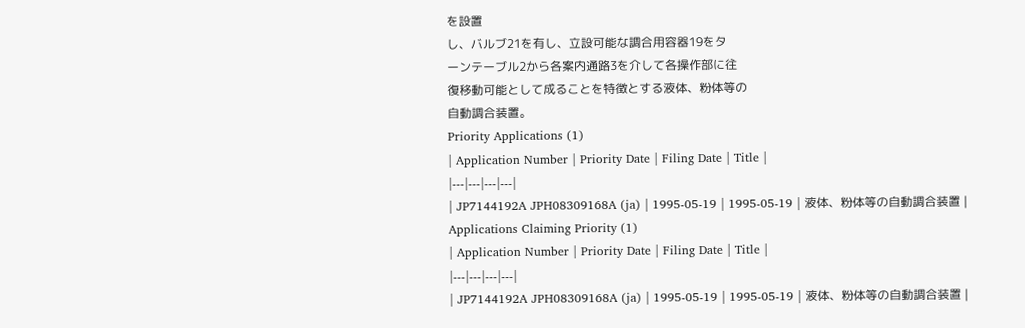を設置
し、バルブ21を有し、立設可能な調合用容器19をタ
ーンテーブル2から各案内通路3を介して各操作部に往
復移動可能として成ることを特徴とする液体、粉体等の
自動調合装置。
Priority Applications (1)
| Application Number | Priority Date | Filing Date | Title |
|---|---|---|---|
| JP7144192A JPH08309168A (ja) | 1995-05-19 | 1995-05-19 | 液体、粉体等の自動調合装置 |
Applications Claiming Priority (1)
| Application Number | Priority Date | Filing Date | Title |
|---|---|---|---|
| JP7144192A JPH08309168A (ja) | 1995-05-19 | 1995-05-19 | 液体、粉体等の自動調合装置 |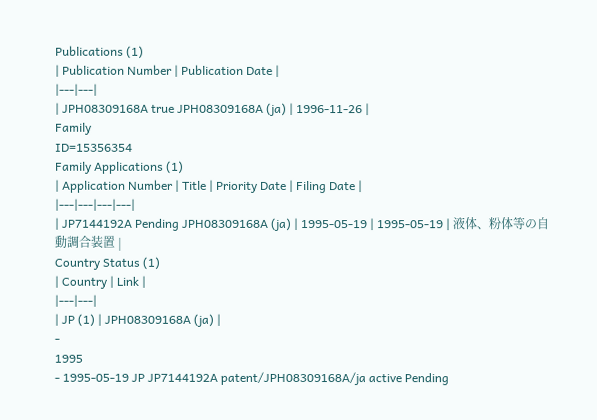Publications (1)
| Publication Number | Publication Date |
|---|---|
| JPH08309168A true JPH08309168A (ja) | 1996-11-26 |
Family
ID=15356354
Family Applications (1)
| Application Number | Title | Priority Date | Filing Date |
|---|---|---|---|
| JP7144192A Pending JPH08309168A (ja) | 1995-05-19 | 1995-05-19 | 液体、粉体等の自動調合装置 |
Country Status (1)
| Country | Link |
|---|---|
| JP (1) | JPH08309168A (ja) |
-
1995
- 1995-05-19 JP JP7144192A patent/JPH08309168A/ja active Pending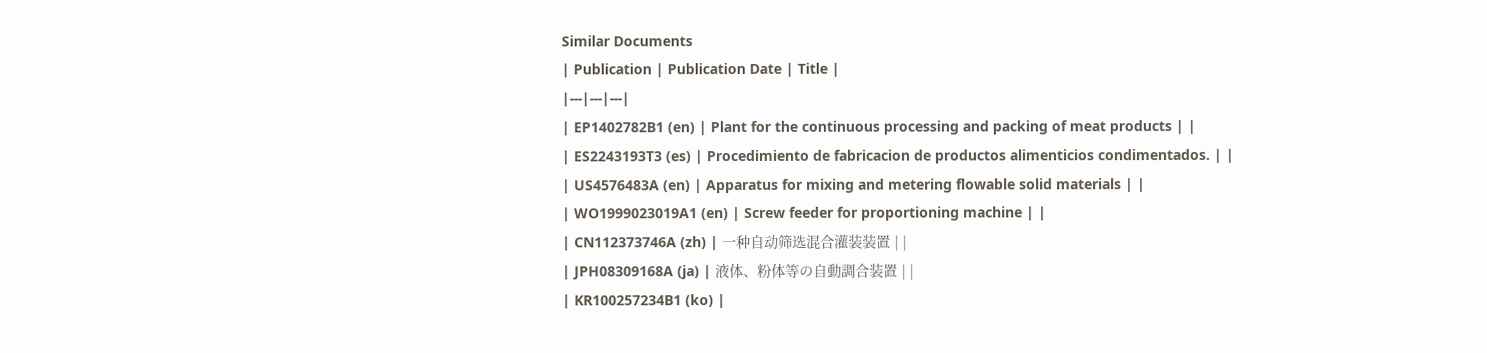Similar Documents
| Publication | Publication Date | Title |
|---|---|---|
| EP1402782B1 (en) | Plant for the continuous processing and packing of meat products | |
| ES2243193T3 (es) | Procedimiento de fabricacion de productos alimenticios condimentados. | |
| US4576483A (en) | Apparatus for mixing and metering flowable solid materials | |
| WO1999023019A1 (en) | Screw feeder for proportioning machine | |
| CN112373746A (zh) | 一种自动筛选混合灌装装置 | |
| JPH08309168A (ja) | 液体、粉体等の自動調合装置 | |
| KR100257234B1 (ko) |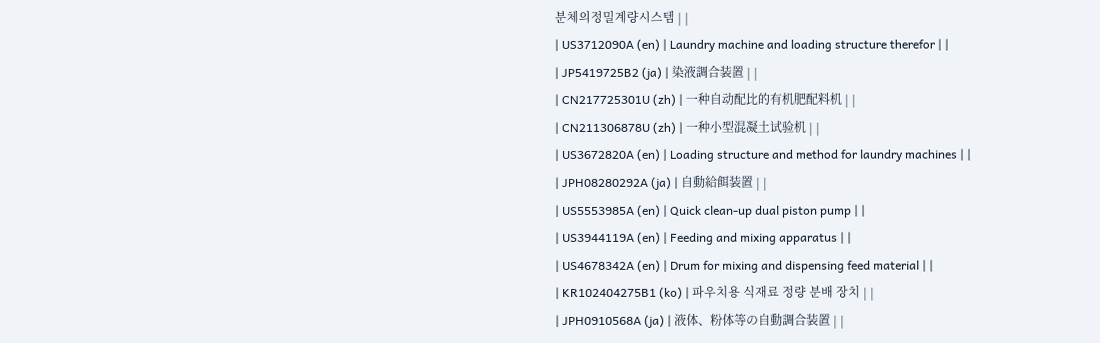분체의정밀계량시스템 | |
| US3712090A (en) | Laundry machine and loading structure therefor | |
| JP5419725B2 (ja) | 染液調合装置 | |
| CN217725301U (zh) | 一种自动配比的有机肥配料机 | |
| CN211306878U (zh) | 一种小型混凝土试验机 | |
| US3672820A (en) | Loading structure and method for laundry machines | |
| JPH08280292A (ja) | 自動給餌装置 | |
| US5553985A (en) | Quick clean-up dual piston pump | |
| US3944119A (en) | Feeding and mixing apparatus | |
| US4678342A (en) | Drum for mixing and dispensing feed material | |
| KR102404275B1 (ko) | 파우치용 식재료 정량 분배 장치 | |
| JPH0910568A (ja) | 液体、粉体等の自動調合装置 | |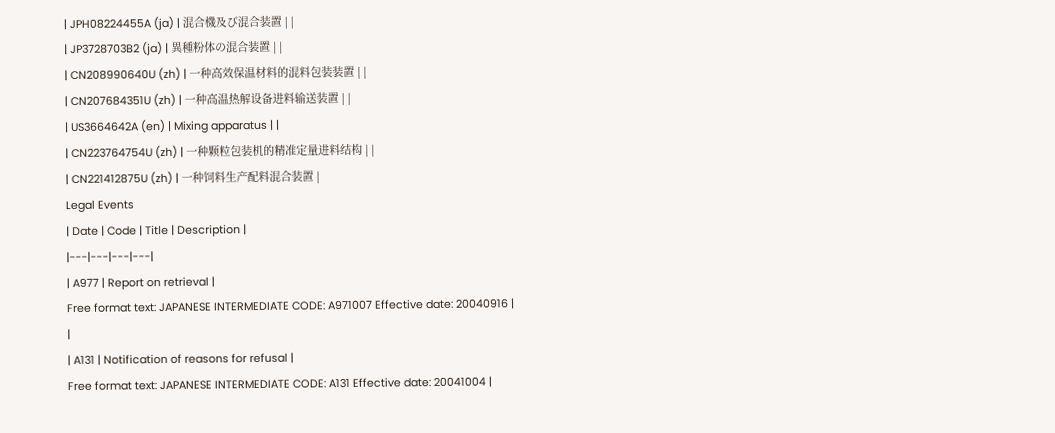| JPH08224455A (ja) | 混合機及び混合装置 | |
| JP3728703B2 (ja) | 異種粉体の混合装置 | |
| CN208990640U (zh) | 一种高效保温材料的混料包装装置 | |
| CN207684351U (zh) | 一种高温热解设备进料输送装置 | |
| US3664642A (en) | Mixing apparatus | |
| CN223764754U (zh) | 一种颗粒包装机的精准定量进料结构 | |
| CN221412875U (zh) | 一种饲料生产配料混合装置 |
Legal Events
| Date | Code | Title | Description |
|---|---|---|---|
| A977 | Report on retrieval |
Free format text: JAPANESE INTERMEDIATE CODE: A971007 Effective date: 20040916 |
|
| A131 | Notification of reasons for refusal |
Free format text: JAPANESE INTERMEDIATE CODE: A131 Effective date: 20041004 |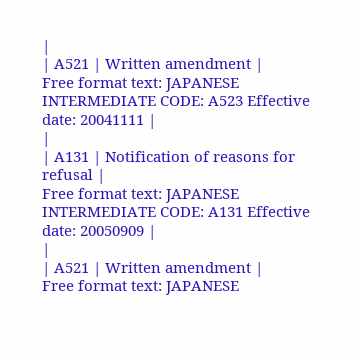|
| A521 | Written amendment |
Free format text: JAPANESE INTERMEDIATE CODE: A523 Effective date: 20041111 |
|
| A131 | Notification of reasons for refusal |
Free format text: JAPANESE INTERMEDIATE CODE: A131 Effective date: 20050909 |
|
| A521 | Written amendment |
Free format text: JAPANESE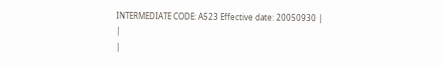INTERMEDIATE CODE: A523 Effective date: 20050930 |
|
|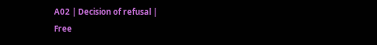A02 | Decision of refusal |
Free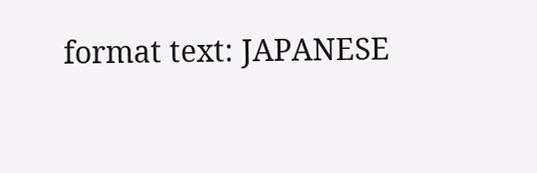format text: JAPANESE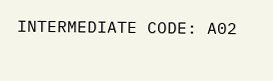INTERMEDIATE CODE: A02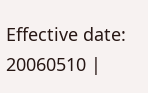Effective date: 20060510 |